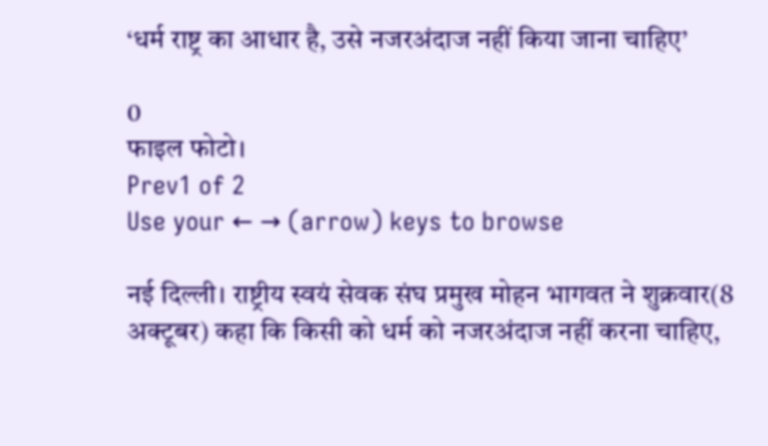‘धर्म राष्ट्र का आधार है, उसे नजरअंदाज नहीं किया जाना चाहिए’

0
फाइल फोटो।
Prev1 of 2
Use your ← → (arrow) keys to browse

नई दिल्ली। राष्ट्रीय स्वयं सेवक संघ प्रमुख मोहन भागवत ने शुक्रवार(8 अक्टूबर) कहा कि किसी को धर्म को नजरअंदाज नहीं करना चाहिए,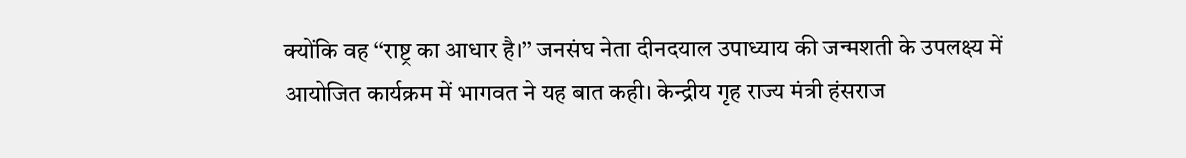क्योंकि वह ‘‘राष्ट्र का आधार है।’’ जनसंघ नेता दीनदयाल उपाध्याय की जन्मशती के उपलक्ष्य में आयोजित कार्यक्रम में भागवत ने यह बात कही। केन्द्रीय गृह राज्य मंत्री हंसराज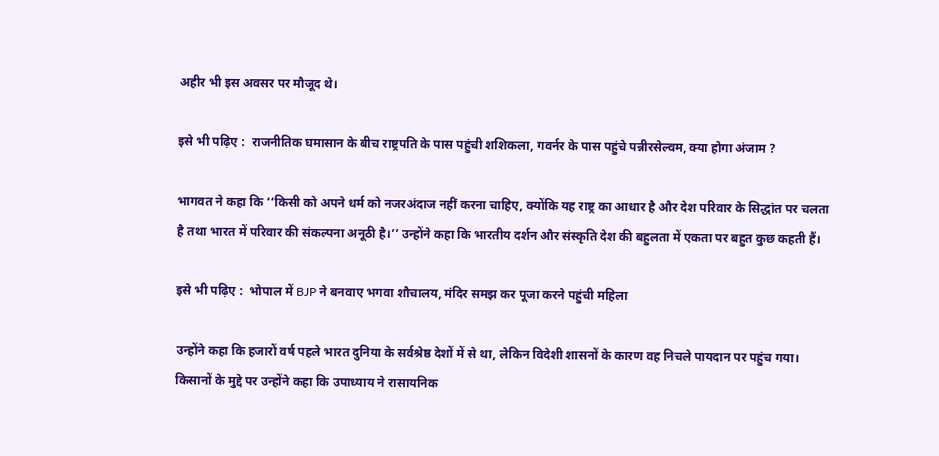अहीर भी इस अवसर पर मौजूद थे।

इसे भी पढ़िए :  राजनीतिक घमासान के बीच राष्ट्रपति के पास पहुंची शशिकला, गवर्नर के पास पहुंचे पन्नीरसेल्वम, क्या होगा अंजाम ?

भागवत ने कहा कि ‘‘किसी को अपने धर्म को नजरअंदाज नहीं करना चाहिए, क्योंकि यह राष्ट्र का आधार है और देश परिवार के सिद्धांत पर चलता है तथा भारत में परिवार की संकल्पना अनूठी है।’’ उन्होंने कहा कि भारतीय दर्शन और संस्कृति देश की बहुलता में एकता पर बहुत कुछ कहती हैं।

इसे भी पढ़िए :  भोपाल में BJP ने बनवाए भगवा शौचालय, मंदिर समझ कर पूजा करने पहुंची महिला

उन्होंने कहा कि हजारों वर्ष पहले भारत दुनिया के सर्वश्रेष्ठ देशों में से था, लेकिन विदेशी शासनों के कारण वह निचले पायदान पर पहुंच गया। किसानों के मुद्दे पर उन्होंने कहा कि उपाध्याय ने रासायनिक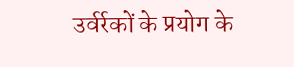उर्वर्रकों के प्रयोग के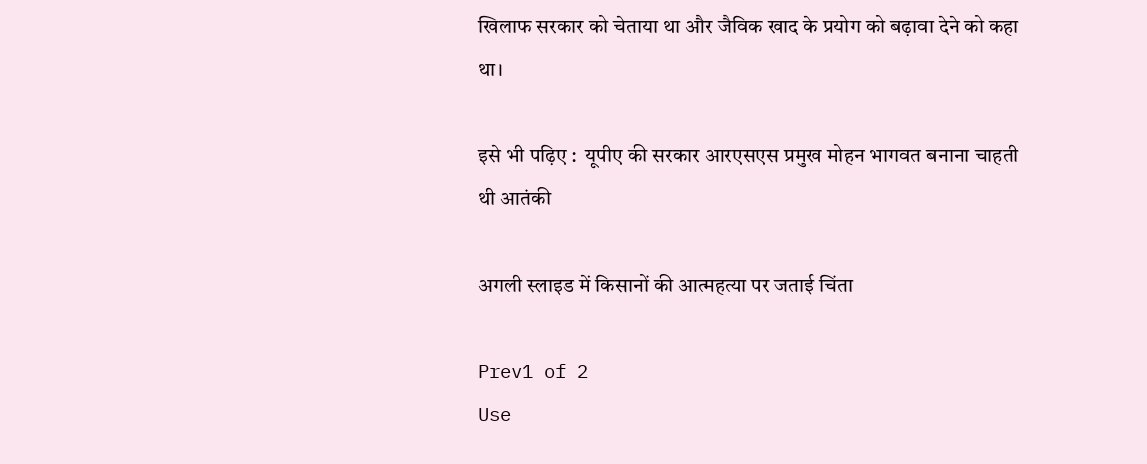खिलाफ सरकार को चेताया था और जैविक खाद के प्रयोग को बढ़ावा देने को कहा था।

इसे भी पढ़िए :  यूपीए की सरकार आरएसएस प्रमुख मोहन भागवत बनाना चाहती थी आतंकी

अगली स्लाइड में किसानों की आत्महत्या पर जताई चिंता

Prev1 of 2
Use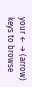your ← → (arrow) keys to browse